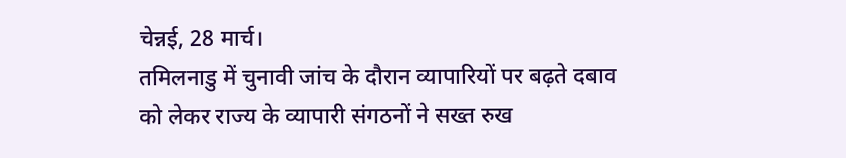चेन्नई, 28 मार्च।
तमिलनाडु में चुनावी जांच के दौरान व्यापारियों पर बढ़ते दबाव को लेकर राज्य के व्यापारी संगठनों ने सख्त रुख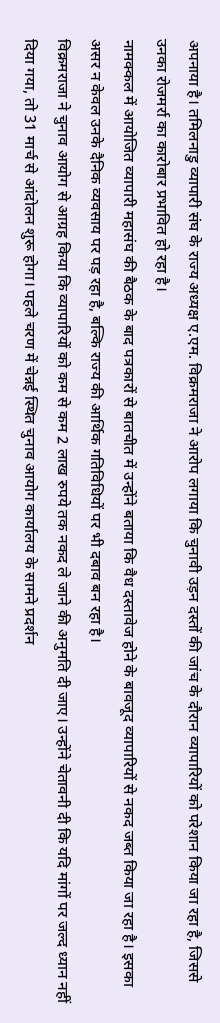अपनाया है। तमिलनाडु व्यापारी संघ के राज्य अध्यक्ष ए.एम. विक्रमराजा ने आरोप लगाया कि चुनावी उड़न दस्तों की जांच के दौरान व्यापारियों को परेशान किया जा रहा है, जिससे उनका रोजमर्रा का कारोबार प्रभावित हो रहा है।
नामक्कल में आयोजित व्यापारी महासंघ की बैठक के बाद पत्रकारों से बातचीत में उन्होंने बताया कि वैध दस्तावेज होने के बावजूद व्यापारियों से नकद जब्त किया जा रहा है। इसका असर न केवल उनके दैनिक व्यवसाय पर पड़ रहा है, बल्कि राज्य की आर्थिक गतिविधियों पर भी दबाव बन रहा है।
विक्रमराजा ने चुनाव आयोग से आग्रह किया कि व्यापारियों को कम से कम 2 लाख रुपये तक नकद ले जाने की अनुमति दी जाए। उन्होंने चेतावनी दी कि यदि मांगों पर जल्द ध्यान नहीं दिया गया, तो 31 मार्च से आंदोलन शुरू होगा। पहले चरण में चेन्नई स्थित चुनाव आयोग कार्यालय के सामने प्रदर्शन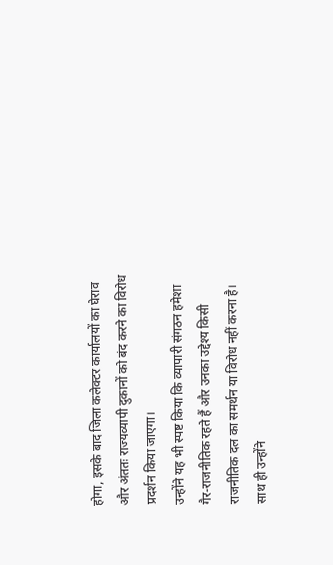होगा, इसके बाद जिला कलेक्टर कार्यालयों का घेराव और अंततः राज्यव्यापी दुकानों को बंद करने का विरोध प्रदर्शन किया जाएगा।
उन्होंने यह भी स्पष्ट किया कि व्यापारी संगठन हमेशा गैर-राजनीतिक रहते हैं और उनका उद्देश्य किसी राजनीतिक दल का समर्थन या विरोध नहीं करना है। साथ ही उन्होंने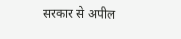सरकार से अपील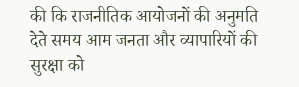की कि राजनीतिक आयोजनों की अनुमति देते समय आम जनता और व्यापारियों की सुरक्षा को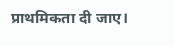प्राथमिकता दी जाए।